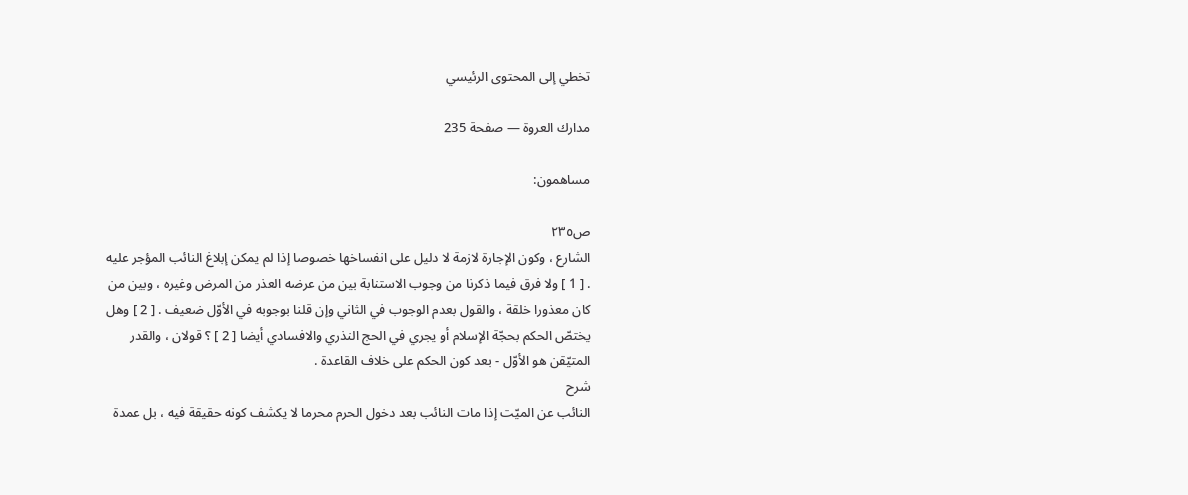تخطي إلى المحتوى الرئيسي

مدارك العروة — صفحة 235

مساهمون:

ص٢٣٥
الشارع ، وكون الإجارة لازمة لا دليل على انفساخها خصوصا إذا لم يمكن إبلاغ النائب المؤجر عليه . [ 1 ] ولا فرق فيما ذكرنا من وجوب الاستنابة بين من عرضه العذر من المرض وغيره ، وبين من كان معذورا خلقة ، والقول بعدم الوجوب في الثاني وإن قلنا بوجوبه في الأوّل ضعيف . [ 2 ] وهل يختصّ الحكم بحجّة الإسلام أو يجري في الحج النذري والافسادي أيضا [ 2 ] ؟ قولان ، والقدر المتيّقن هو الأوّل - بعد كون الحكم على خلاف القاعدة .
شرح
النائب عن الميّت إذا مات النائب بعد دخول الحرم محرما لا يكشف كونه حقيقة فيه ، بل عمدة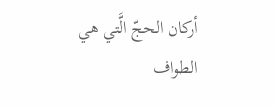أركان الحجّ الَّتي هي الطواف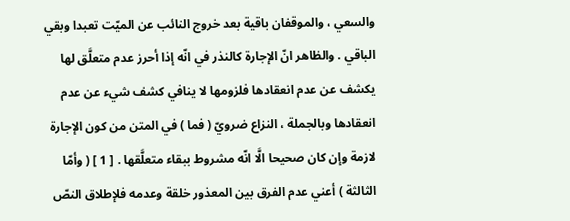والسعي ، والموقفان باقية بعد خروج النائب عن الميّت تعبدا وبقي الباقي . والظاهر انّ الإجارة كالنذر في انّه إذا أحرز عدم متعلَّق لها يكشف عن عدم انعقادها فلزومها لا ينافي كشف شيء عن عدم انعقادها وبالجملة ، النزاع ضرويّ ( فما ) في المتن من كون الإجارة لازمة وإن كان صحيحا الَّا انّه مشروط ببقاء متعلَّقها . [ 1 ] ( وأمّا الثالثة ) أعني عدم الفرق بين المعذور خلقة وعدمه فلإطلاق النصّ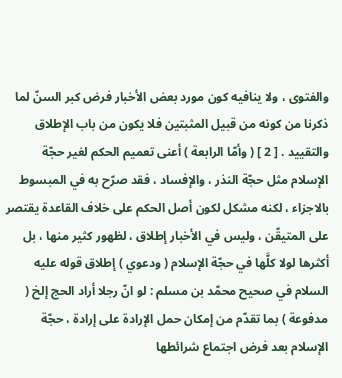والفتوى ، ولا ينافيه كون مورد بعض الأخبار فرض كبر السنّ لما ذكرنا من كونه من قبيل المثبتين فلا يكون من باب الإطلاق والتقييد . [ 2 ] ( وأمّا الرابعة ) أعنى تعميم الحكم لغير حجّة الإسلام مثل حجّة النذر ، والإفساد ، فقد صرّح به في المبسوط بالاجزاء ، لكنه مشكل لكون أصل الحكم على خلاف القاعدة يقتصر على المتيقّن ، وليس في الأخبار إطلاق ، لظهور كثير منها ، بل أكثرها لولا كلَّها في حجّة الإسلام ( ودعوي ) إطلاق قوله عليه السلام في صحيح محمّد بن مسلم : لو انّ رجلا أراد الحج إلخ ( مدفوعة ) بما تقدّم من إمكان حمل الإرادة على إرادة ، حجّة الإسلام بعد فرض اجتماع شرائطها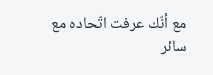مع أنّك عرفت اتّحاده مع سائر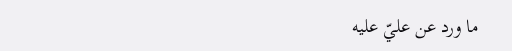ما ورد عن عليّ عليه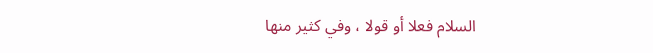السلام فعلا أو قولا ، وفي كثير منها